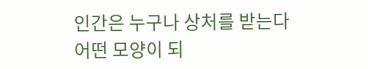인간은 누구나 상처를 받는다
어떤 모양이 되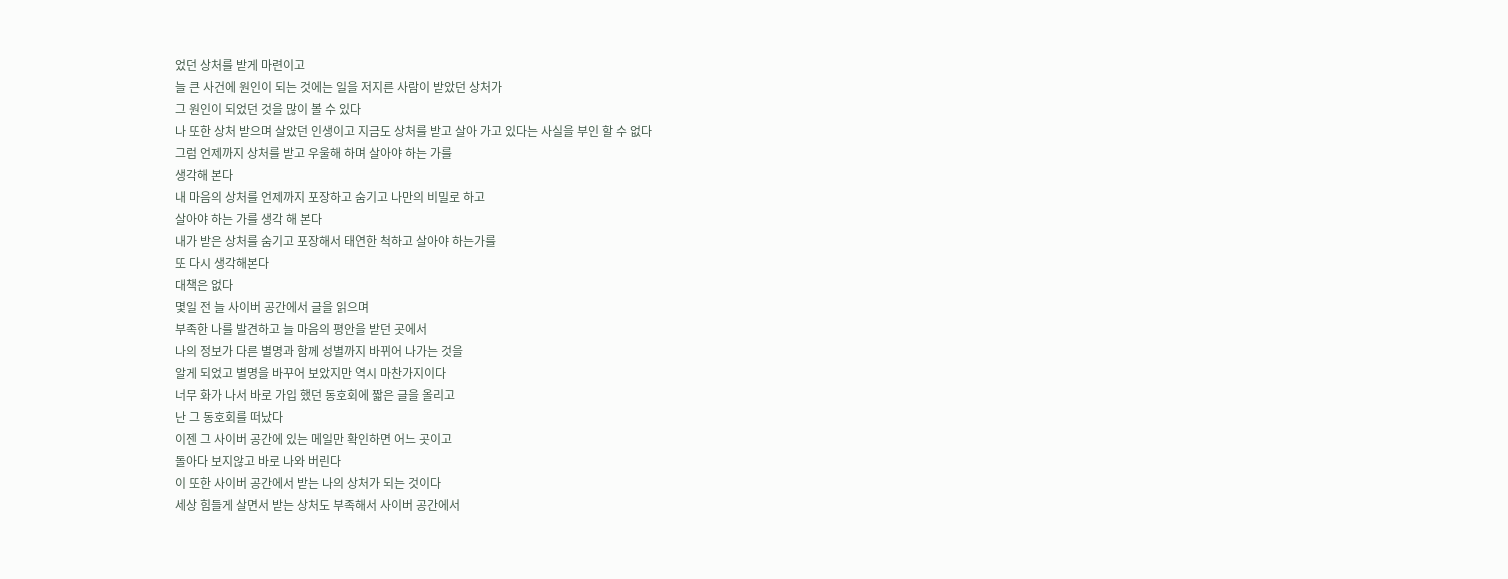었던 상처를 받게 마련이고
늘 큰 사건에 원인이 되는 것에는 일을 저지른 사람이 받았던 상처가
그 원인이 되었던 것을 많이 볼 수 있다
나 또한 상처 받으며 살았던 인생이고 지금도 상처를 받고 살아 가고 있다는 사실을 부인 할 수 없다
그럼 언제까지 상처를 받고 우울해 하며 살아야 하는 가를
생각해 본다
내 마음의 상처를 언제까지 포장하고 숨기고 나만의 비밀로 하고
살아야 하는 가를 생각 해 본다
내가 받은 상처를 숨기고 포장해서 태연한 척하고 살아야 하는가를
또 다시 생각해본다
대책은 없다
몇일 전 늘 사이버 공간에서 글을 읽으며
부족한 나를 발견하고 늘 마음의 평안을 받던 곳에서
나의 정보가 다른 별명과 함께 성별까지 바뀌어 나가는 것을
알게 되었고 별명을 바꾸어 보았지만 역시 마찬가지이다
너무 화가 나서 바로 가입 했던 동호회에 짧은 글을 올리고
난 그 동호회를 떠났다
이젠 그 사이버 공간에 있는 메일만 확인하면 어느 곳이고
돌아다 보지않고 바로 나와 버린다
이 또한 사이버 공간에서 받는 나의 상처가 되는 것이다
세상 힘들게 살면서 받는 상처도 부족해서 사이버 공간에서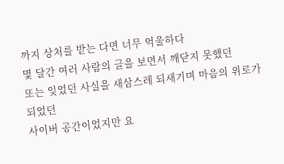까지 상처를 받는 다면 너무 억울하다
몇 달간 여러 사람의 글을 보면서 깨닫지 못했던
또는 잊었던 사실을 새삼스레 되새기며 마음의 위로가 되었던
사이버 공간이었지만 요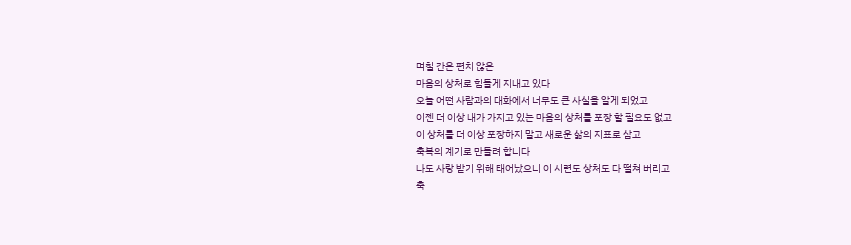며칠 간은 편치 않은
마음의 상처로 힘들게 지내고 있다
오늘 어떤 사람과의 대화에서 너무도 큰 사실을 알게 되었고
이젠 더 이상 내가 가지고 있는 마음의 상처를 포장 할 필요도 없고
이 상처를 더 이상 포장하지 말고 새로운 삶의 지표로 삼고
축복의 계기로 만들려 합니다
나도 사랑 받기 위해 태어났으니 이 시련도 상처도 다 떨쳐 버리고
축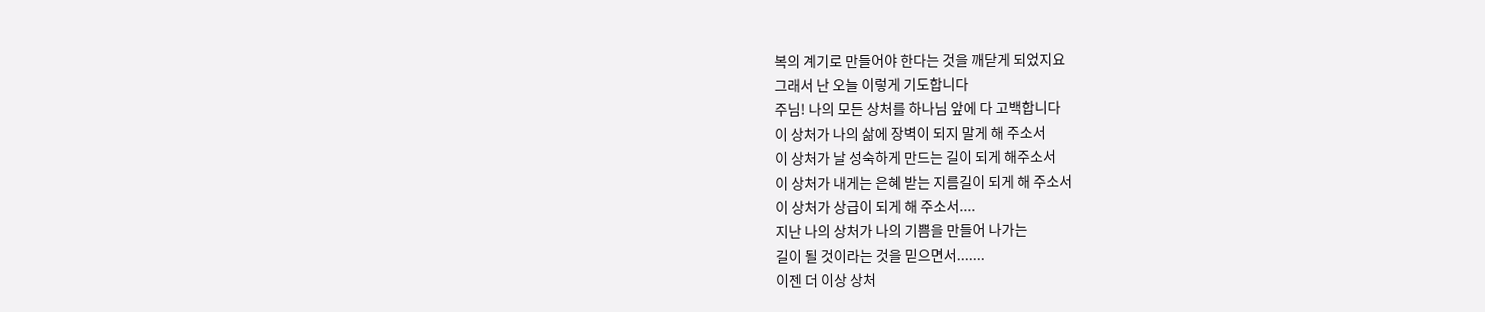복의 계기로 만들어야 한다는 것을 깨닫게 되었지요
그래서 난 오늘 이렇게 기도합니다
주님! 나의 모든 상처를 하나님 앞에 다 고백합니다
이 상처가 나의 삶에 장벽이 되지 말게 해 주소서
이 상처가 날 성숙하게 만드는 길이 되게 해주소서
이 상처가 내게는 은혜 받는 지름길이 되게 해 주소서
이 상처가 상급이 되게 해 주소서....
지난 나의 상처가 나의 기쁨을 만들어 나가는
길이 될 것이라는 것을 믿으면서.......
이젠 더 이상 상처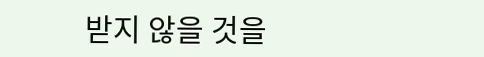받지 않을 것을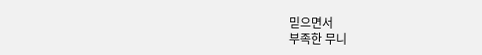믿으면서
부족한 무니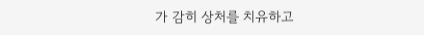가 감히 상처를 치유하고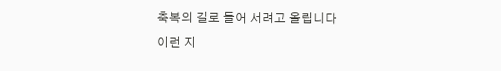축복의 길로 들어 서려고 올립니다
이런 지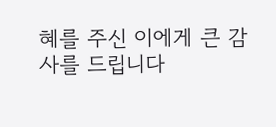혜를 주신 이에게 큰 감사를 드립니다